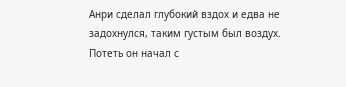Анри сделал глубокий вздох и едва не задохнулся, таким густым был воздух. Потеть он начал с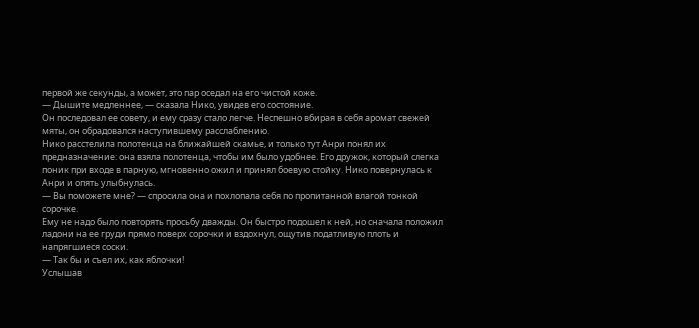первой же секунды, а может, это пар оседал на его чистой коже.
— Дышите медленнее, — сказала Нико, увидев его состояние.
Он последовал ее совету, и ему сразу стало легче. Неспешно вбирая в себя аромат свежей мяты, он обрадовался наступившему расслаблению.
Нико расстелила полотенца на ближайшей скамье, и только тут Анри понял их предназначение: она взяла полотенца, чтобы им было удобнее. Его дружок, который слегка поник при входе в парную, мгновенно ожил и принял боевую стойку. Нико повернулась к Анри и опять улыбнулась.
— Вы поможете мне? — спросила она и похлопала себя по пропитанной влагой тонкой сорочке.
Ему не надо было повторять просьбу дважды. Он быстро подошел к ней, но сначала положил ладони на ее груди прямо поверх сорочки и вздохнул, ощутив податливую плоть и напрягшиеся соски.
— Так бы и съел их, как яблочки!
Услышав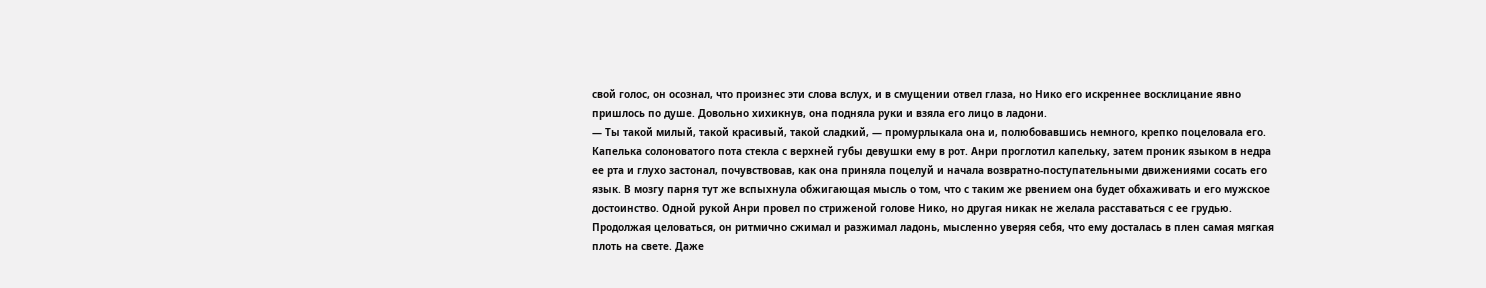свой голос, он осознал, что произнес эти слова вслух, и в смущении отвел глаза, но Нико его искреннее восклицание явно пришлось по душе. Довольно хихикнув, она подняла руки и взяла его лицо в ладони.
— Ты такой милый, такой красивый, такой сладкий, — промурлыкала она и, полюбовавшись немного, крепко поцеловала его.
Капелька солоноватого пота стекла с верхней губы девушки ему в рот. Анри проглотил капельку, затем проник языком в недра ее рта и глухо застонал, почувствовав, как она приняла поцелуй и начала возвратно-поступательными движениями сосать его язык. В мозгу парня тут же вспыхнула обжигающая мысль о том, что с таким же рвением она будет обхаживать и его мужское достоинство. Одной рукой Анри провел по стриженой голове Нико, но другая никак не желала расставаться с ее грудью. Продолжая целоваться, он ритмично сжимал и разжимал ладонь, мысленно уверяя себя, что ему досталась в плен самая мягкая плоть на свете. Даже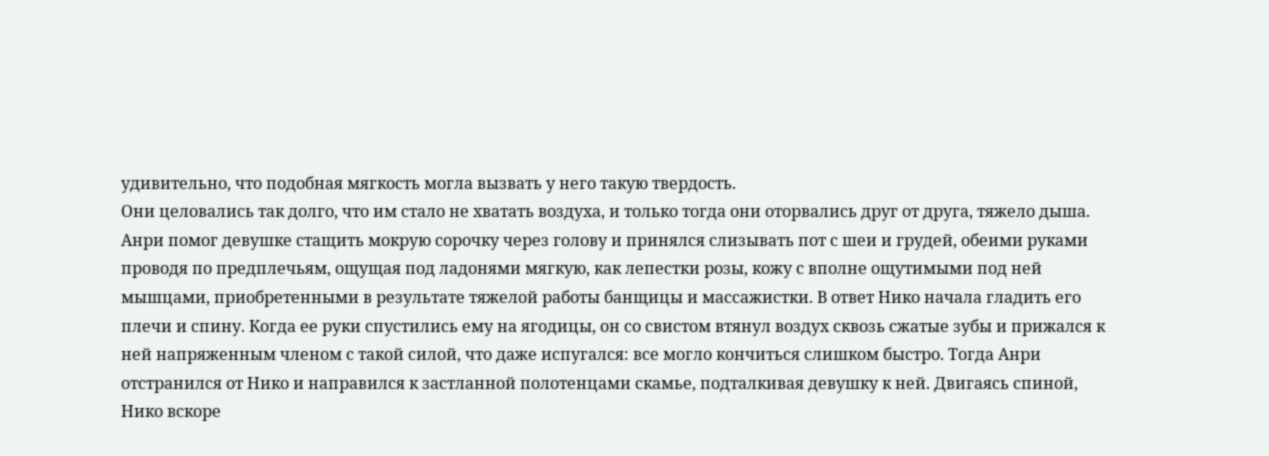удивительно, что подобная мягкость могла вызвать у него такую твердость.
Они целовались так долго, что им стало не хватать воздуха, и только тогда они оторвались друг от друга, тяжело дыша. Анри помог девушке стащить мокрую сорочку через голову и принялся слизывать пот с шеи и грудей, обеими руками проводя по предплечьям, ощущая под ладонями мягкую, как лепестки розы, кожу с вполне ощутимыми под ней мышцами, приобретенными в результате тяжелой работы банщицы и массажистки. В ответ Нико начала гладить его плечи и спину. Когда ее руки спустились ему на ягодицы, он со свистом втянул воздух сквозь сжатые зубы и прижался к ней напряженным членом с такой силой, что даже испугался: все могло кончиться слишком быстро. Тогда Анри отстранился от Нико и направился к застланной полотенцами скамье, подталкивая девушку к ней. Двигаясь спиной, Нико вскоре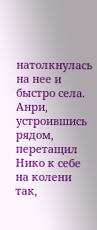натолкнулась на нее и быстро села.
Анри, устроившись рядом, перетащил Нико к себе на колени так,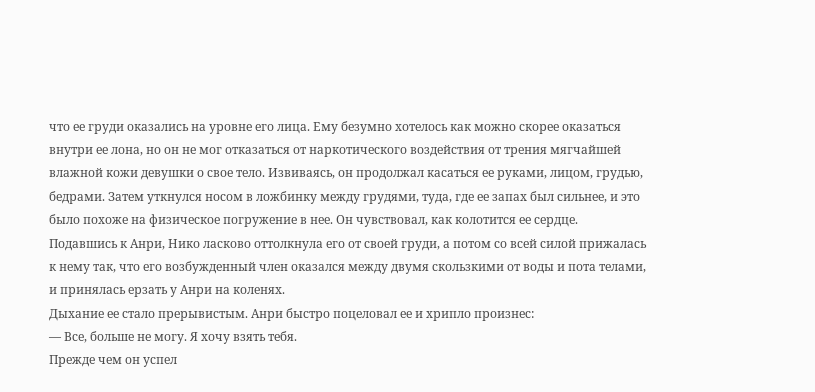что ее груди оказались на уровне его лица. Ему безумно хотелось как можно скорее оказаться внутри ее лона, но он не мог отказаться от наркотического воздействия от трения мягчайшей влажной кожи девушки о свое тело. Извиваясь, он продолжал касаться ее руками, лицом, грудью, бедрами. Затем уткнулся носом в ложбинку между грудями, туда, где ее запах был сильнее, и это было похоже на физическое погружение в нее. Он чувствовал, как колотится ее сердце.
Подавшись к Анри, Нико ласково оттолкнула его от своей груди, а потом со всей силой прижалась к нему так, что его возбужденный член оказался между двумя скользкими от воды и пота телами, и принялась ерзать у Анри на коленях.
Дыхание ее стало прерывистым. Анри быстро поцеловал ее и хрипло произнес:
— Все, больше не могу. Я хочу взять тебя.
Прежде чем он успел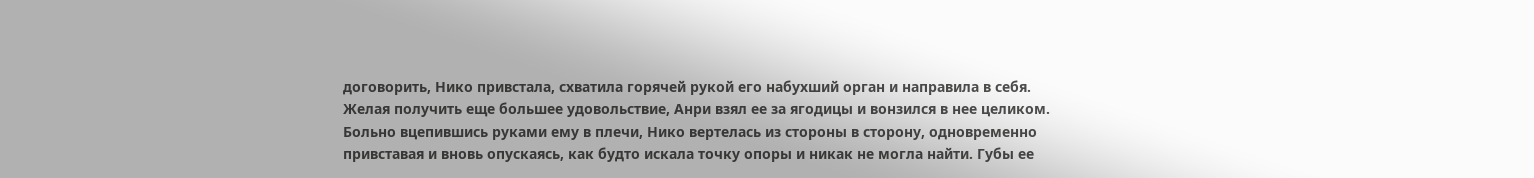договорить, Нико привстала, схватила горячей рукой его набухший орган и направила в себя. Желая получить еще большее удовольствие, Анри взял ее за ягодицы и вонзился в нее целиком.
Больно вцепившись руками ему в плечи, Нико вертелась из стороны в сторону, одновременно привставая и вновь опускаясь, как будто искала точку опоры и никак не могла найти. Губы ее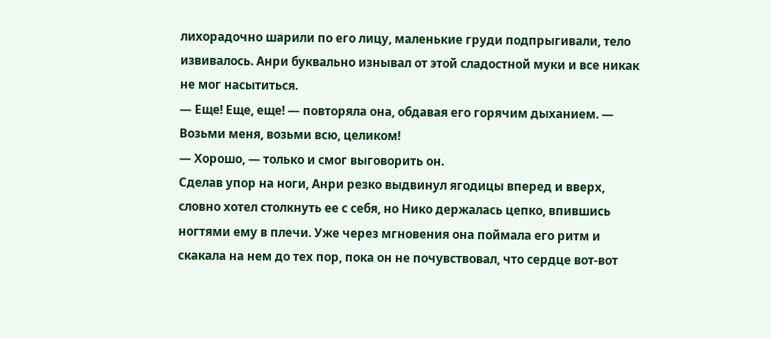лихорадочно шарили по его лицу, маленькие груди подпрыгивали, тело извивалось. Анри буквально изнывал от этой сладостной муки и все никак не мог насытиться.
— Еще! Еще, еще! — повторяла она, обдавая его горячим дыханием. — Возьми меня, возьми всю, целиком!
— Хорошо, — только и смог выговорить он.
Сделав упор на ноги, Анри резко выдвинул ягодицы вперед и вверх, словно хотел столкнуть ее с себя, но Нико держалась цепко, впившись ногтями ему в плечи. Уже через мгновения она поймала его ритм и скакала на нем до тех пор, пока он не почувствовал, что сердце вот-вот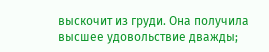выскочит из груди. Она получила высшее удовольствие дважды;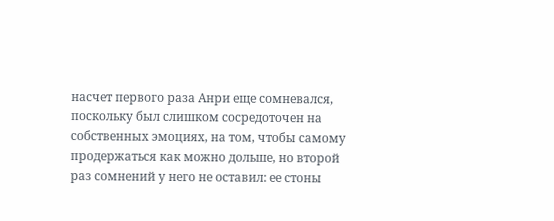насчет первого раза Анри еще сомневался, поскольку был слишком сосредоточен на собственных эмоциях, на том, чтобы самому продержаться как можно дольше, но второй раз сомнений у него не оставил: ее стоны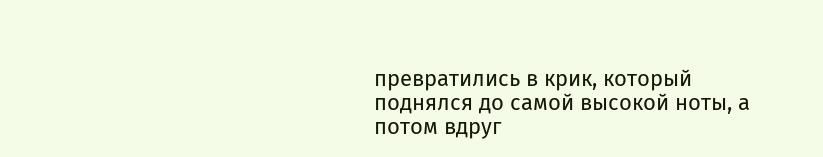превратились в крик, который поднялся до самой высокой ноты, а потом вдруг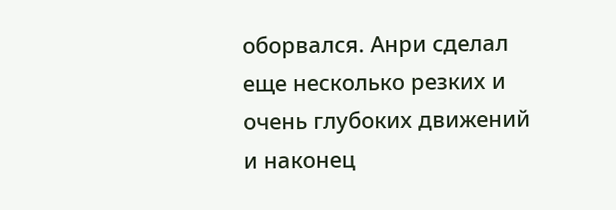оборвался. Анри сделал еще несколько резких и очень глубоких движений и наконец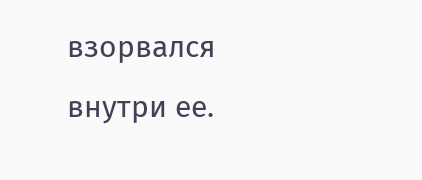взорвался внутри ее.